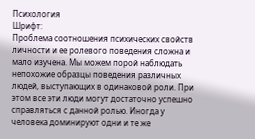Психология
Шрифт:
Проблема соотношения психических свойств личности и ее ролевого поведения сложна и мало изучена. Мы можем порой наблюдать непохожие образцы поведения различных людей, выступающих в одинаковой роли. При этом все эти люди могут достаточно успешно справляться с данной ролью. Иногда у человека доминируют одни и те же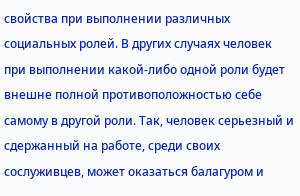свойства при выполнении различных социальных ролей. В других случаях человек при выполнении какой-либо одной роли будет внешне полной противоположностью себе самому в другой роли. Так, человек серьезный и сдержанный на работе, среди своих сослуживцев, может оказаться балагуром и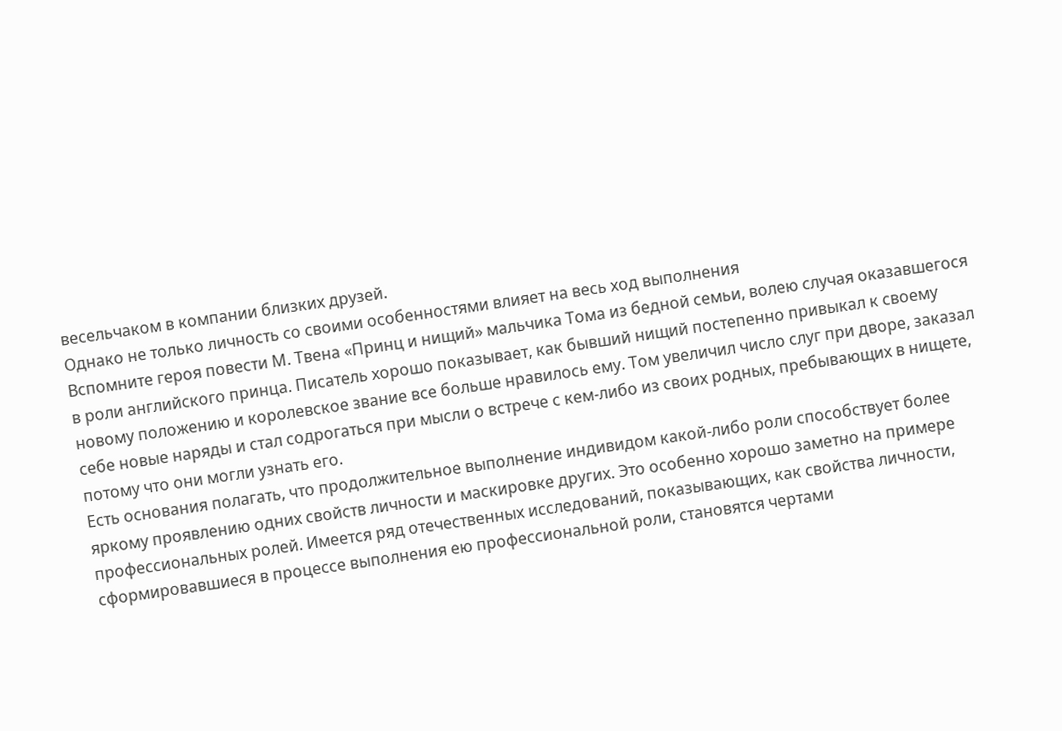весельчаком в компании близких друзей.
Однако не только личность со своими особенностями влияет на весь ход выполнения
Вспомните героя повести М. Твена «Принц и нищий» мальчика Тома из бедной семьи, волею случая оказавшегося в роли английского принца. Писатель хорошо показывает, как бывший нищий постепенно привыкал к своему новому положению и королевское звание все больше нравилось ему. Том увеличил число слуг при дворе, заказал себе новые наряды и стал содрогаться при мысли о встрече с кем-либо из своих родных, пребывающих в нищете, потому что они могли узнать его.
Есть основания полагать, что продолжительное выполнение индивидом какой-либо роли способствует более яркому проявлению одних свойств личности и маскировке других. Это особенно хорошо заметно на примере профессиональных ролей. Имеется ряд отечественных исследований, показывающих, как свойства личности, сформировавшиеся в процессе выполнения ею профессиональной роли, становятся чертами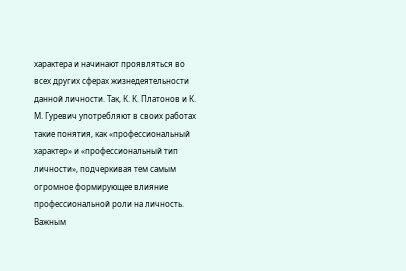характера и начинают проявляться во всех других сферах жизнедеятельности данной личности. Так, К. К. Платонов и К. М. Гуревич употребляют в своих работах такие понятия, как «профессиональный характер» и «профессиональный тип личности», подчеркивая тем самым огромное формирующее влияние профессиональной роли на личность.
Важным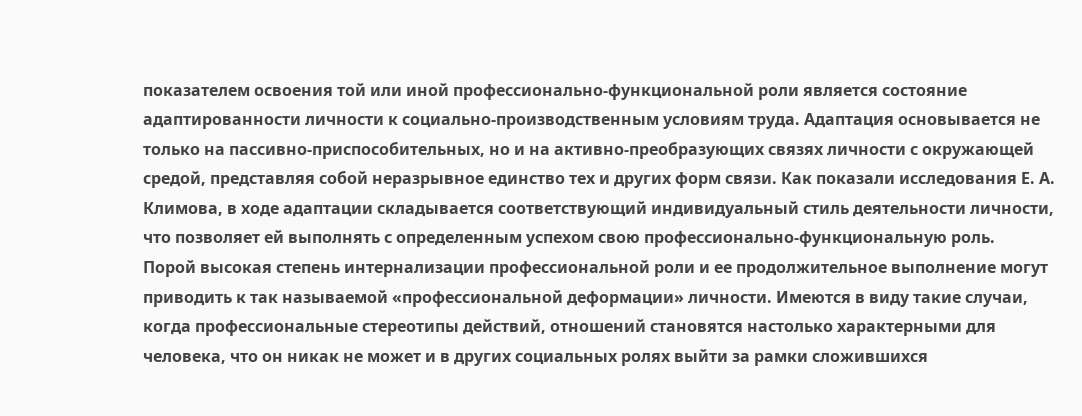показателем освоения той или иной профессионально-функциональной роли является состояние адаптированности личности к социально-производственным условиям труда. Адаптация основывается не только на пассивно-приспособительных, но и на активно-преобразующих связях личности с окружающей средой, представляя собой неразрывное единство тех и других форм связи. Как показали исследования Е. А. Климова, в ходе адаптации складывается соответствующий индивидуальный стиль деятельности личности, что позволяет ей выполнять с определенным успехом свою профессионально-функциональную роль.
Порой высокая степень интернализации профессиональной роли и ее продолжительное выполнение могут приводить к так называемой «профессиональной деформации» личности. Имеются в виду такие случаи, когда профессиональные стереотипы действий, отношений становятся настолько характерными для человека, что он никак не может и в других социальных ролях выйти за рамки сложившихся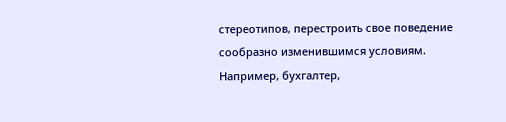стереотипов, перестроить свое поведение сообразно изменившимся условиям. Например, бухгалтер,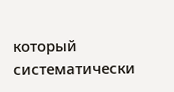который систематически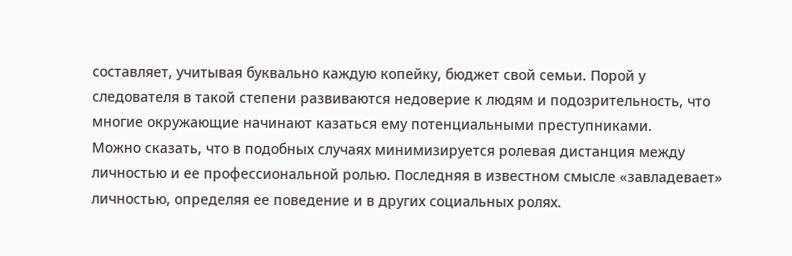составляет, учитывая буквально каждую копейку, бюджет свой семьи. Порой у следователя в такой степени развиваются недоверие к людям и подозрительность, что многие окружающие начинают казаться ему потенциальными преступниками.
Можно сказать, что в подобных случаях минимизируется ролевая дистанция между личностью и ее профессиональной ролью. Последняя в известном смысле «завладевает» личностью, определяя ее поведение и в других социальных ролях.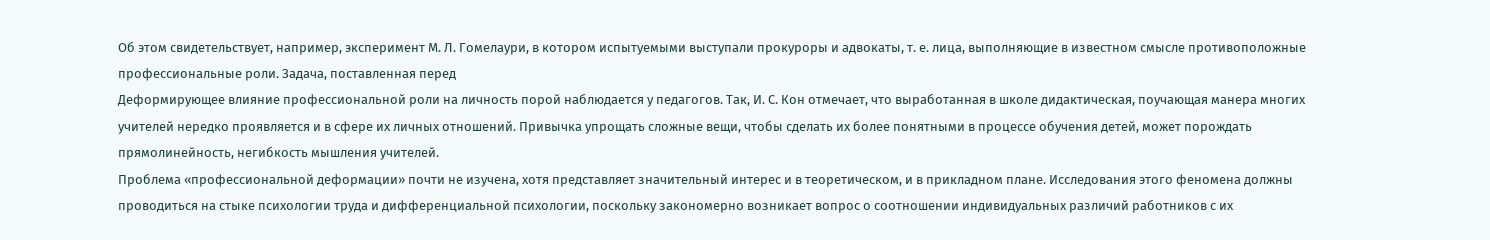Об этом свидетельствует, например, эксперимент М. Л. Гомелаури, в котором испытуемыми выступали прокуроры и адвокаты, т. е. лица, выполняющие в известном смысле противоположные профессиональные роли. Задача, поставленная перед
Деформирующее влияние профессиональной роли на личность порой наблюдается у педагогов. Так, И. С. Кон отмечает, что выработанная в школе дидактическая, поучающая манера многих учителей нередко проявляется и в сфере их личных отношений. Привычка упрощать сложные вещи, чтобы сделать их более понятными в процессе обучения детей, может порождать прямолинейность, негибкость мышления учителей.
Проблема «профессиональной деформации» почти не изучена, хотя представляет значительный интерес и в теоретическом, и в прикладном плане. Исследования этого феномена должны проводиться на стыке психологии труда и дифференциальной психологии, поскольку закономерно возникает вопрос о соотношении индивидуальных различий работников с их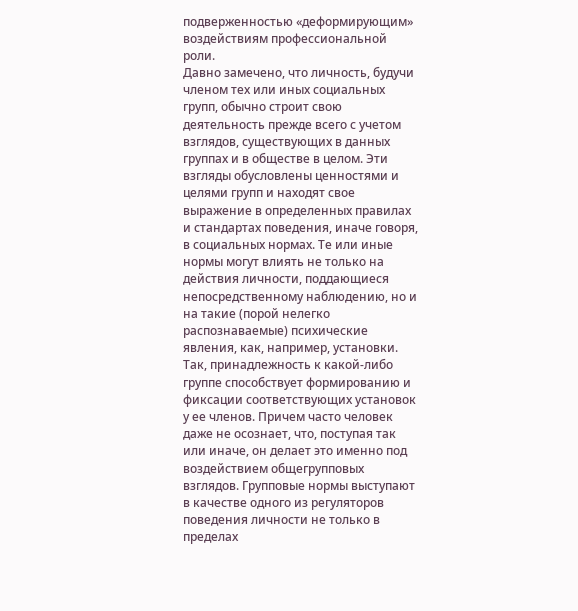подверженностью «деформирующим» воздействиям профессиональной роли.
Давно замечено, что личность, будучи членом тех или иных социальных групп, обычно строит свою деятельность прежде всего с учетом взглядов, существующих в данных группах и в обществе в целом. Эти взгляды обусловлены ценностями и целями групп и находят свое выражение в определенных правилах и стандартах поведения, иначе говоря, в социальных нормах. Те или иные нормы могут влиять не только на действия личности, поддающиеся непосредственному наблюдению, но и на такие (порой нелегко распознаваемые) психические явления, как, например, установки. Так, принадлежность к какой-либо группе способствует формированию и фиксации соответствующих установок у ее членов. Причем часто человек даже не осознает, что, поступая так или иначе, он делает это именно под воздействием общегрупповых взглядов. Групповые нормы выступают в качестве одного из регуляторов поведения личности не только в пределах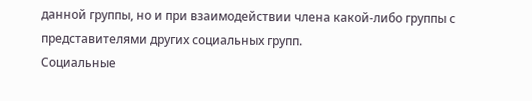данной группы, но и при взаимодействии члена какой-либо группы с представителями других социальных групп.
Социальные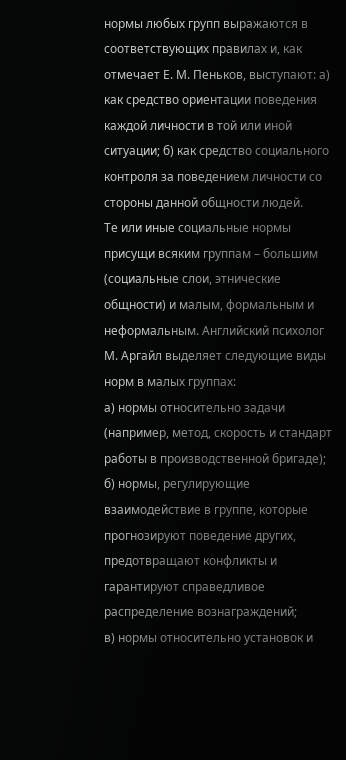нормы любых групп выражаются в соответствующих правилах и, как отмечает Е. М. Пеньков, выступают: а) как средство ориентации поведения каждой личности в той или иной ситуации; б) как средство социального контроля за поведением личности со стороны данной общности людей.
Те или иные социальные нормы присущи всяким группам – большим (социальные слои, этнические общности) и малым, формальным и неформальным. Английский психолог М. Аргайл выделяет следующие виды норм в малых группах:
а) нормы относительно задачи (например, метод, скорость и стандарт работы в производственной бригаде);
б) нормы, регулирующие взаимодействие в группе, которые прогнозируют поведение других, предотвращают конфликты и гарантируют справедливое распределение вознаграждений;
в) нормы относительно установок и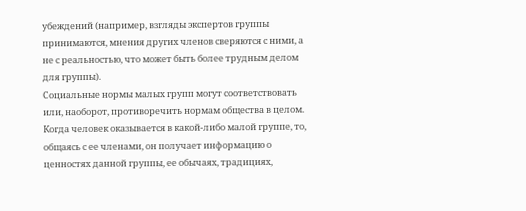убеждений (например, взгляды экспертов группы принимаются, мнения других членов сверяются с ними, а не с реальностью, что может быть более трудным делом для группы).
Социальные нормы малых групп могут соответствовать или, наоборот, противоречить нормам общества в целом. Когда человек оказывается в какой-либо малой группе, то, общаясь с ее членами, он получает информацию о ценностях данной группы, ее обычаях, традициях,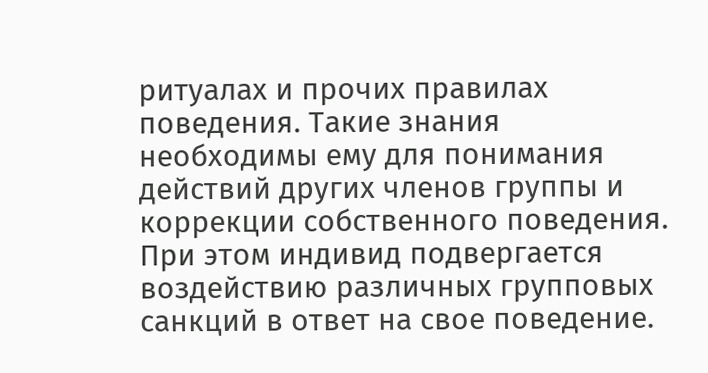ритуалах и прочих правилах поведения. Такие знания необходимы ему для понимания действий других членов группы и коррекции собственного поведения. При этом индивид подвергается воздействию различных групповых санкций в ответ на свое поведение.